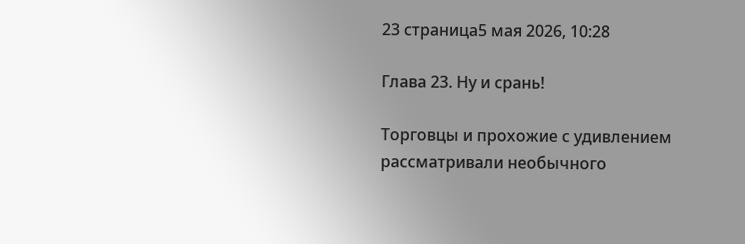23 страница5 мая 2026, 10:28

Глава 23. Ну и срань!

Торговцы и прохожие с удивлением рассматривали необычного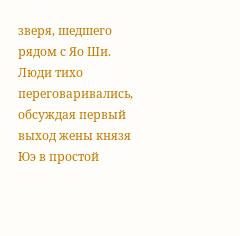зверя, шедшего рядом с Яо Ши. Люди тихо переговаривались, обсуждая первый выход жены князя Юэ в простой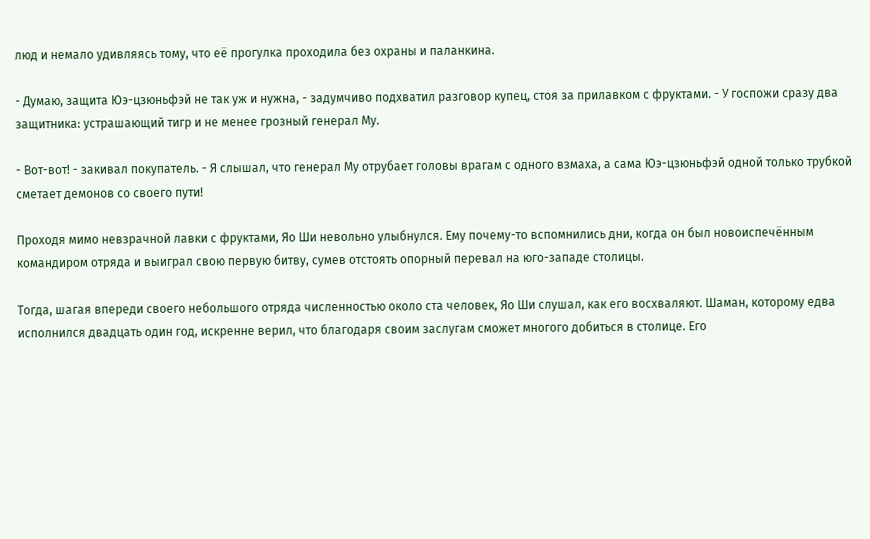люд и немало удивляясь тому, что её прогулка проходила без охраны и паланкина.

- Думаю, защита Юэ-цзюньфэй не так уж и нужна, - задумчиво подхватил разговор купец, стоя за прилавком с фруктами. - У госпожи сразу два защитника: устрашающий тигр и не менее грозный генерал Му.

- Вот-вот! - закивал покупатель. - Я слышал, что генерал Му отрубает головы врагам с одного взмаха, а сама Юэ-цзюньфэй одной только трубкой сметает демонов со своего пути!

Проходя мимо невзрачной лавки с фруктами, Яо Ши невольно улыбнулся. Ему почему-то вспомнились дни, когда он был новоиспечённым командиром отряда и выиграл свою первую битву, сумев отстоять опорный перевал на юго-западе столицы.

Тогда, шагая впереди своего небольшого отряда численностью около ста человек, Яо Ши слушал, как его восхваляют. Шаман, которому едва исполнился двадцать один год, искренне верил, что благодаря своим заслугам сможет многого добиться в столице. Его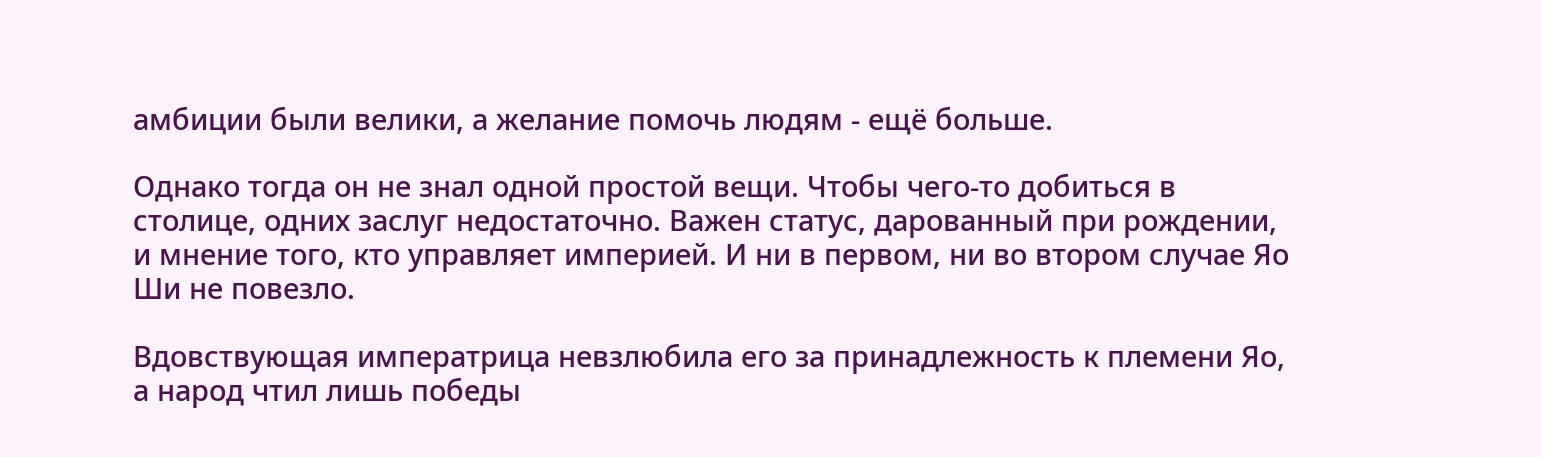амбиции были велики, а желание помочь людям - ещё больше.

Однако тогда он не знал одной простой вещи. Чтобы чего-то добиться в столице, одних заслуг недостаточно. Важен статус, дарованный при рождении, и мнение того, кто управляет империей. И ни в первом, ни во втором случае Яо Ши не повезло.

Вдовствующая императрица невзлюбила его за принадлежность к племени Яо, а народ чтил лишь победы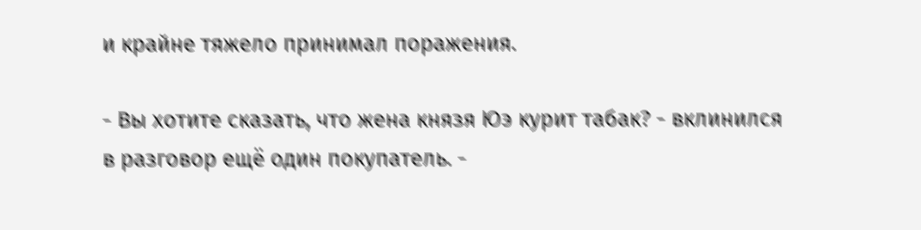и крайне тяжело принимал поражения.

- Вы хотите сказать, что жена князя Юэ курит табак? - вклинился в разговор ещё один покупатель. -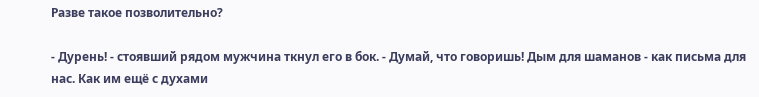Разве такое позволительно?

- Дурень! - стоявший рядом мужчина ткнул его в бок. - Думай, что говоришь! Дым для шаманов - как письма для нас. Как им ещё с духами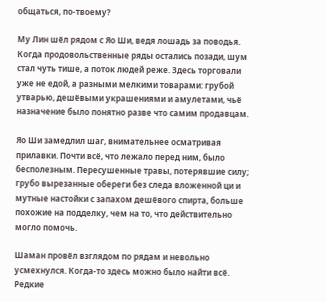общаться, по-твоему?

Му Лин шёл рядом с Яо Ши, ведя лошадь за поводья. Когда продовольственные ряды остались позади, шум стал чуть тише, а поток людей реже. Здесь торговали уже не едой, а разными мелкими товарами: грубой утварью, дешёвыми украшениями и амулетами, чьё назначение было понятно разве что самим продавцам.

Яо Ши замедлил шаг, внимательнее осматривая прилавки. Почти всё, что лежало перед ним, было бесполезным. Пересушенные травы, потерявшие силу; грубо вырезанные обереги без следа вложенной ци и мутные настойки с запахом дешёвого спирта, больше похожие на подделку, чем на то, что действительно могло помочь.

Шаман провёл взглядом по рядам и невольно усмехнулся. Когда-то здесь можно было найти всё. Редкие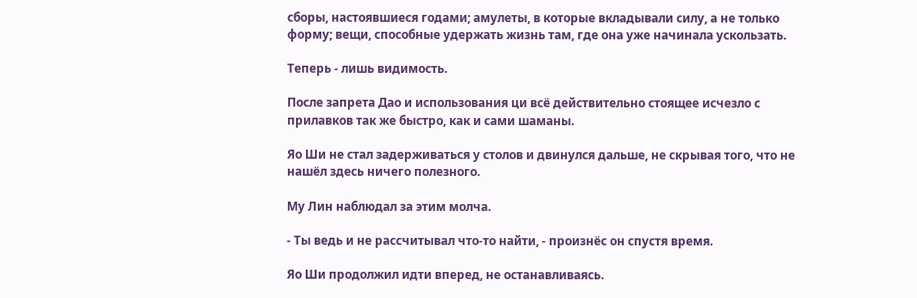сборы, настоявшиеся годами; амулеты, в которые вкладывали силу, а не только форму; вещи, способные удержать жизнь там, где она уже начинала ускользать.

Теперь - лишь видимость.

После запрета Дао и использования ци всё действительно стоящее исчезло с прилавков так же быстро, как и сами шаманы.

Яо Ши не стал задерживаться у столов и двинулся дальше, не скрывая того, что не нашёл здесь ничего полезного.

Му Лин наблюдал за этим молча.

- Ты ведь и не рассчитывал что-то найти, - произнёс он спустя время.

Яо Ши продолжил идти вперед, не останавливаясь.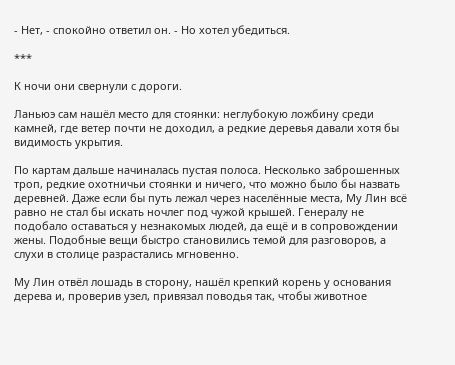- Нет, - спокойно ответил он. - Но хотел убедиться.

***

К ночи они свернули с дороги.

Ланьюэ сам нашёл место для стоянки: неглубокую ложбину среди камней, где ветер почти не доходил, а редкие деревья давали хотя бы видимость укрытия.

По картам дальше начиналась пустая полоса. Несколько заброшенных троп, редкие охотничьи стоянки и ничего, что можно было бы назвать деревней. Даже если бы путь лежал через населённые места, Му Лин всё равно не стал бы искать ночлег под чужой крышей. Генералу не подобало оставаться у незнакомых людей, да ещё и в сопровождении жены. Подобные вещи быстро становились темой для разговоров, а слухи в столице разрастались мгновенно.

Му Лин отвёл лошадь в сторону, нашёл крепкий корень у основания дерева и, проверив узел, привязал поводья так, чтобы животное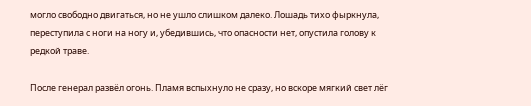могло свободно двигаться, но не ушло слишком далеко. Лошадь тихо фыркнула, переступила с ноги на ногу и, убедившись, что опасности нет, опустила голову к редкой траве.

После генерал развёл огонь. Пламя вспыхнуло не сразу, но вскоре мягкий свет лёг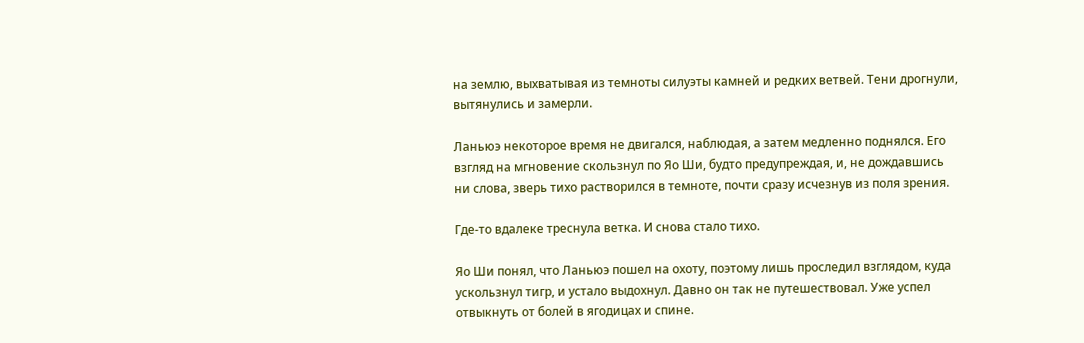на землю, выхватывая из темноты силуэты камней и редких ветвей. Тени дрогнули, вытянулись и замерли.

Ланьюэ некоторое время не двигался, наблюдая, а затем медленно поднялся. Его взгляд на мгновение скользнул по Яо Ши, будто предупреждая, и, не дождавшись ни слова, зверь тихо растворился в темноте, почти сразу исчезнув из поля зрения.

Где-то вдалеке треснула ветка. И снова стало тихо.

Яо Ши понял, что Ланьюэ пошел на охоту, поэтому лишь проследил взглядом, куда ускользнул тигр, и устало выдохнул. Давно он так не путешествовал. Уже успел отвыкнуть от болей в ягодицах и спине.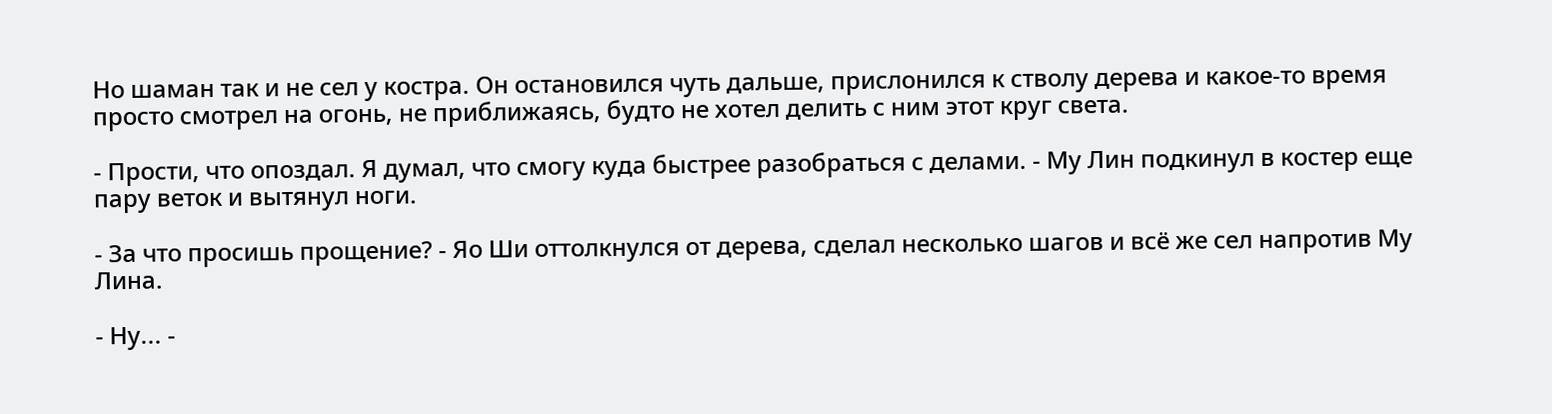Но шаман так и не сел у костра. Он остановился чуть дальше, прислонился к стволу дерева и какое-то время просто смотрел на огонь, не приближаясь, будто не хотел делить с ним этот круг света.

- Прости, что опоздал. Я думал, что смогу куда быстрее разобраться с делами. - Му Лин подкинул в костер еще пару веток и вытянул ноги.

- За что просишь прощение? - Яо Ши оттолкнулся от дерева, сделал несколько шагов и всё же сел напротив Му Лина.

- Ну... -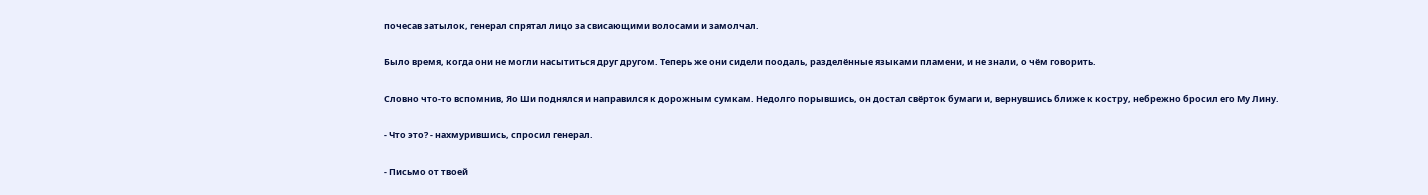почесав затылок, генерал спрятал лицо за свисающими волосами и замолчал.

Было время, когда они не могли насытиться друг другом. Теперь же они сидели поодаль, разделённые языками пламени, и не знали, о чём говорить.

Словно что-то вспомнив, Яо Ши поднялся и направился к дорожным сумкам. Недолго порывшись, он достал свёрток бумаги и, вернувшись ближе к костру, небрежно бросил его Му Лину.

- Что это? - нахмурившись, спросил генерал.

- Письмо от твоей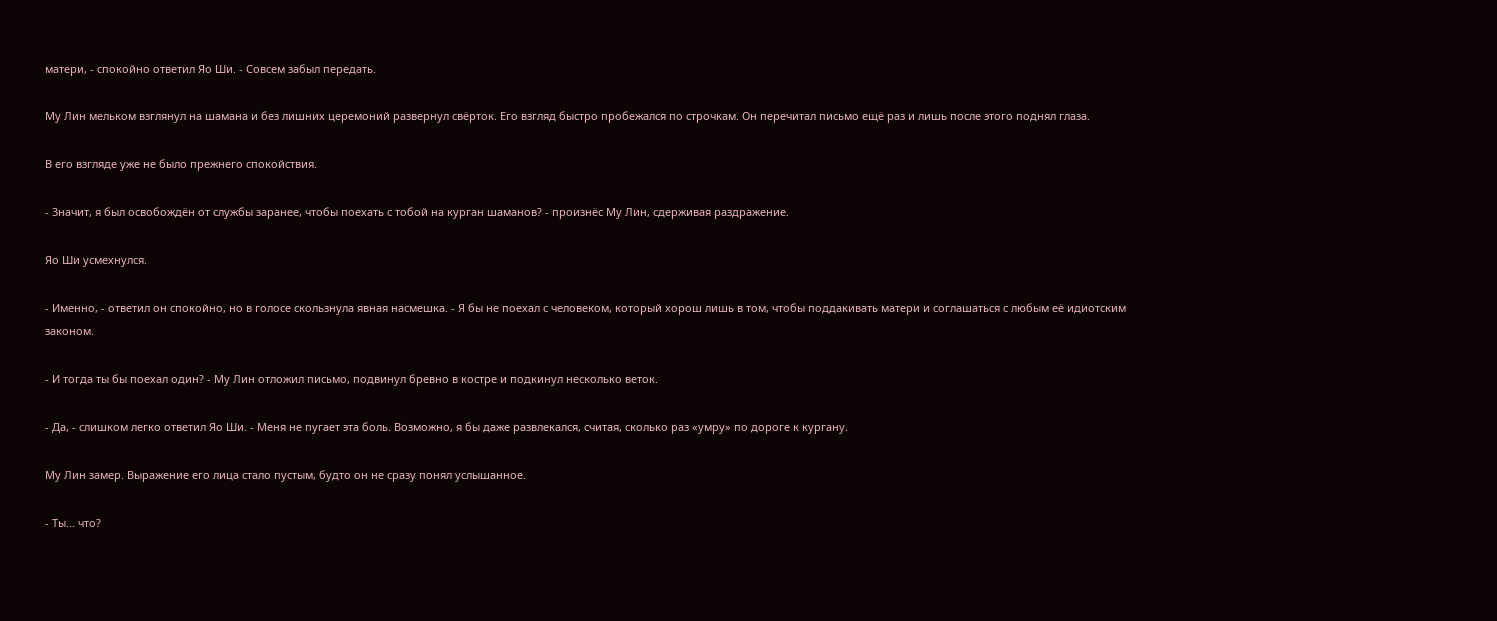матери, - спокойно ответил Яо Ши. - Совсем забыл передать.

Му Лин мельком взглянул на шамана и без лишних церемоний развернул свёрток. Его взгляд быстро пробежался по строчкам. Он перечитал письмо ещё раз и лишь после этого поднял глаза.

В его взгляде уже не было прежнего спокойствия.

- Значит, я был освобождён от службы заранее, чтобы поехать с тобой на курган шаманов? - произнёс Му Лин, сдерживая раздражение.

Яо Ши усмехнулся.

- Именно, - ответил он спокойно, но в голосе скользнула явная насмешка. - Я бы не поехал с человеком, который хорош лишь в том, чтобы поддакивать матери и соглашаться с любым её идиотским законом.

- И тогда ты бы поехал один? - Му Лин отложил письмо, подвинул бревно в костре и подкинул несколько веток.

- Да, - слишком легко ответил Яо Ши. - Меня не пугает эта боль. Возможно, я бы даже развлекался, считая, сколько раз «умру» по дороге к кургану.

Му Лин замер. Выражение его лица стало пустым, будто он не сразу понял услышанное.

- Ты... что?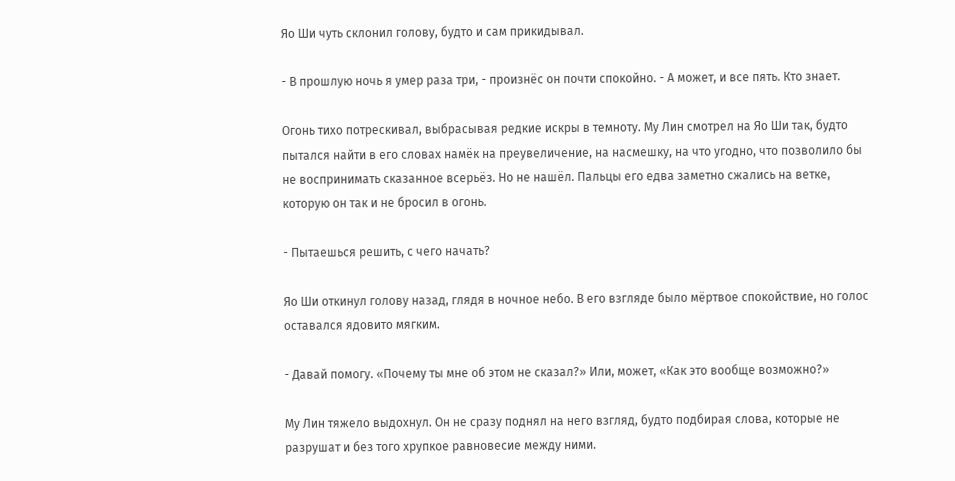Яо Ши чуть склонил голову, будто и сам прикидывал.

- В прошлую ночь я умер раза три, - произнёс он почти спокойно. - А может, и все пять. Кто знает.

Огонь тихо потрескивал, выбрасывая редкие искры в темноту. Му Лин смотрел на Яо Ши так, будто пытался найти в его словах намёк на преувеличение, на насмешку, на что угодно, что позволило бы не воспринимать сказанное всерьёз. Но не нашёл. Пальцы его едва заметно сжались на ветке, которую он так и не бросил в огонь.

- Пытаешься решить, с чего начать?

Яо Ши откинул голову назад, глядя в ночное небо. В его взгляде было мёртвое спокойствие, но голос оставался ядовито мягким.

- Давай помогу. «Почему ты мне об этом не сказал?» Или, может, «Как это вообще возможно?»

Му Лин тяжело выдохнул. Он не сразу поднял на него взгляд, будто подбирая слова, которые не разрушат и без того хрупкое равновесие между ними.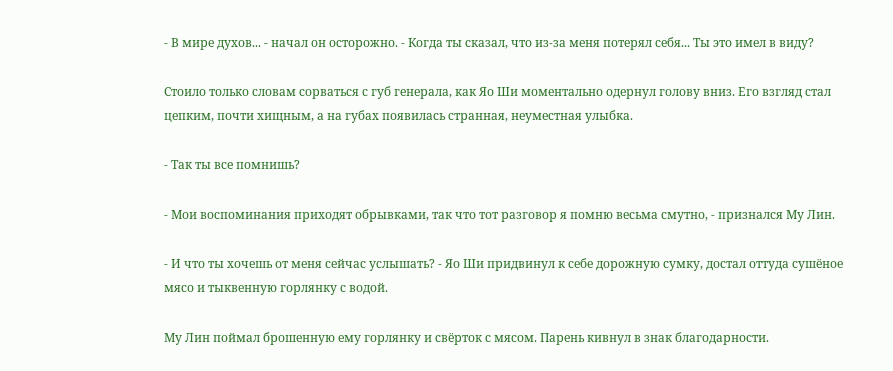- В мире духов... - начал он осторожно. - Когда ты сказал, что из-за меня потерял себя... Ты это имел в виду?

Стоило только словам сорваться с губ генерала, как Яо Ши моментально одернул голову вниз. Его взгляд стал цепким, почти хищным, а на губах появилась странная, неуместная улыбка.

- Так ты все помнишь?

- Мои воспоминания приходят обрывками, так что тот разговор я помню весьма смутно, - признался Му Лин.

- И что ты хочешь от меня сейчас услышать? - Яо Ши придвинул к себе дорожную сумку, достал оттуда сушёное мясо и тыквенную горлянку с водой.

Му Лин поймал брошенную ему горлянку и свёрток с мясом. Парень кивнул в знак благодарности.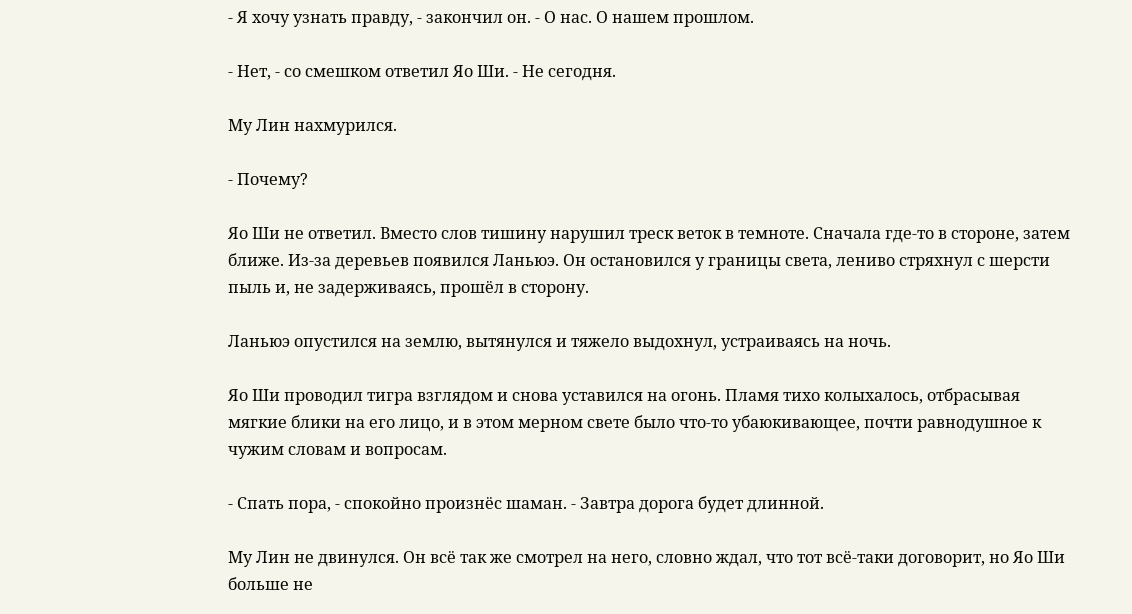- Я хочу узнать правду, - закончил он. - О нас. О нашем прошлом.

- Нет, - со смешком ответил Яо Ши. - Не сегодня.

Му Лин нахмурился.

- Почему?

Яо Ши не ответил. Вместо слов тишину нарушил треск веток в темноте. Сначала где-то в стороне, затем ближе. Из-за деревьев появился Ланьюэ. Он остановился у границы света, лениво стряхнул с шерсти пыль и, не задерживаясь, прошёл в сторону.

Ланьюэ опустился на землю, вытянулся и тяжело выдохнул, устраиваясь на ночь.

Яо Ши проводил тигра взглядом и снова уставился на огонь. Пламя тихо колыхалось, отбрасывая мягкие блики на его лицо, и в этом мерном свете было что-то убаюкивающее, почти равнодушное к чужим словам и вопросам.

- Спать пора, - спокойно произнёс шаман. - Завтра дорога будет длинной.

Му Лин не двинулся. Он всё так же смотрел на него, словно ждал, что тот всё-таки договорит, но Яо Ши больше не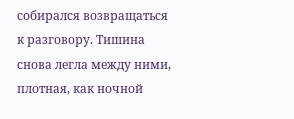собирался возвращаться к разговору. Тишина снова легла между ними, плотная, как ночной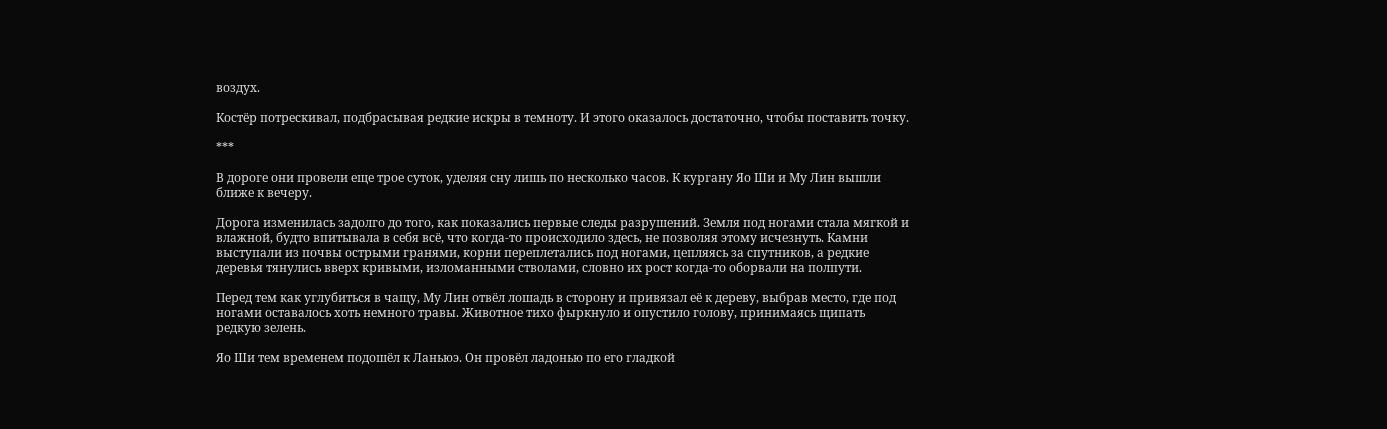воздух.

Костёр потрескивал, подбрасывая редкие искры в темноту. И этого оказалось достаточно, чтобы поставить точку.

***

В дороге они провели еще трое суток, уделяя сну лишь по несколько часов. К кургану Яо Ши и Му Лин вышли ближе к вечеру.

Дорога изменилась задолго до того, как показались первые следы разрушений. Земля под ногами стала мягкой и влажной, будто впитывала в себя всё, что когда-то происходило здесь, не позволяя этому исчезнуть. Камни выступали из почвы острыми гранями, корни переплетались под ногами, цепляясь за спутников, а редкие деревья тянулись вверх кривыми, изломанными стволами, словно их рост когда-то оборвали на полпути.

Перед тем как углубиться в чащу, Му Лин отвёл лошадь в сторону и привязал её к дереву, выбрав место, где под ногами оставалось хоть немного травы. Животное тихо фыркнуло и опустило голову, принимаясь щипать редкую зелень.

Яо Ши тем временем подошёл к Ланьюэ. Он провёл ладонью по его гладкой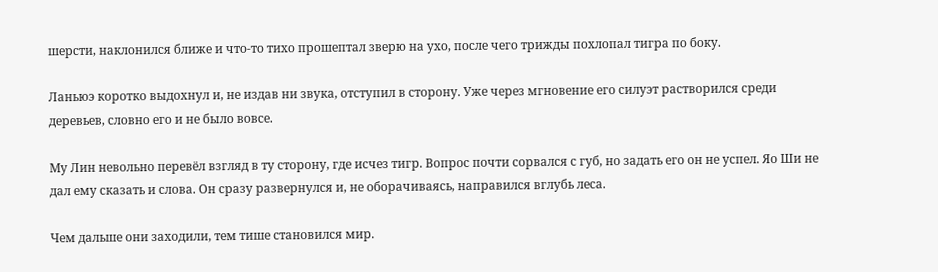шерсти, наклонился ближе и что-то тихо прошептал зверю на ухо, после чего трижды похлопал тигра по боку.

Ланьюэ коротко выдохнул и, не издав ни звука, отступил в сторону. Уже через мгновение его силуэт растворился среди деревьев, словно его и не было вовсе.

Му Лин невольно перевёл взгляд в ту сторону, где исчез тигр. Вопрос почти сорвался с губ, но задать его он не успел. Яо Ши не дал ему сказать и слова. Он сразу развернулся и, не оборачиваясь, направился вглубь леса.

Чем дальше они заходили, тем тише становился мир.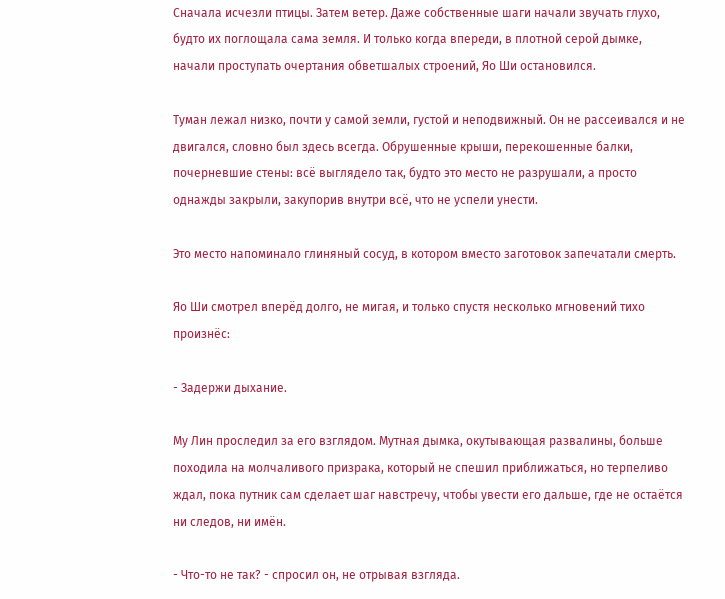Сначала исчезли птицы. Затем ветер. Даже собственные шаги начали звучать глухо, будто их поглощала сама земля. И только когда впереди, в плотной серой дымке, начали проступать очертания обветшалых строений, Яо Ши остановился.

Туман лежал низко, почти у самой земли, густой и неподвижный. Он не рассеивался и не двигался, словно был здесь всегда. Обрушенные крыши, перекошенные балки, почерневшие стены: всё выглядело так, будто это место не разрушали, а просто однажды закрыли, закупорив внутри всё, что не успели унести.

Это место напоминало глиняный сосуд, в котором вместо заготовок запечатали смерть.

Яо Ши смотрел вперёд долго, не мигая, и только спустя несколько мгновений тихо произнёс:

- Задержи дыхание.

Му Лин проследил за его взглядом. Мутная дымка, окутывающая развалины, больше походила на молчаливого призрака, который не спешил приближаться, но терпеливо ждал, пока путник сам сделает шаг навстречу, чтобы увести его дальше, где не остаётся ни следов, ни имён.

- Что-то не так? - спросил он, не отрывая взгляда.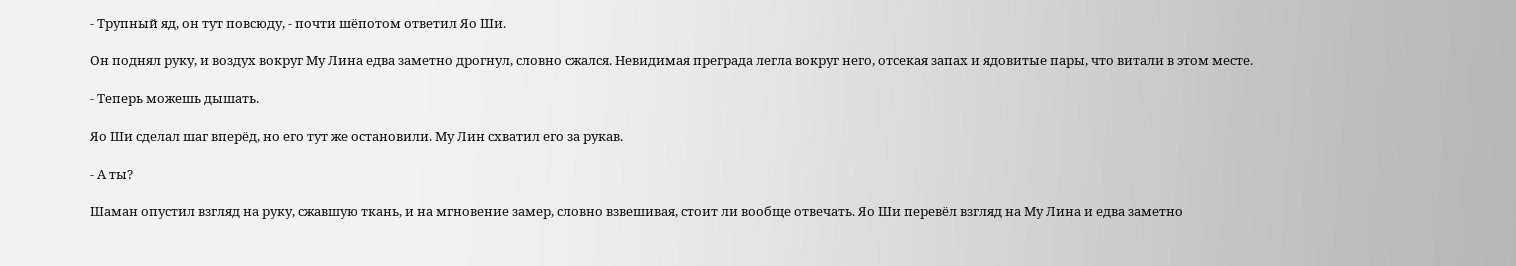- Трупный яд, он тут повсюду, - почти шёпотом ответил Яо Ши.

Он поднял руку, и воздух вокруг Му Лина едва заметно дрогнул, словно сжался. Невидимая преграда легла вокруг него, отсекая запах и ядовитые пары, что витали в этом месте.

- Теперь можешь дышать.

Яо Ши сделал шаг вперёд, но его тут же остановили. Му Лин схватил его за рукав.

- А ты?

Шаман опустил взгляд на руку, сжавшую ткань, и на мгновение замер, словно взвешивая, стоит ли вообще отвечать. Яо Ши перевёл взгляд на Му Лина и едва заметно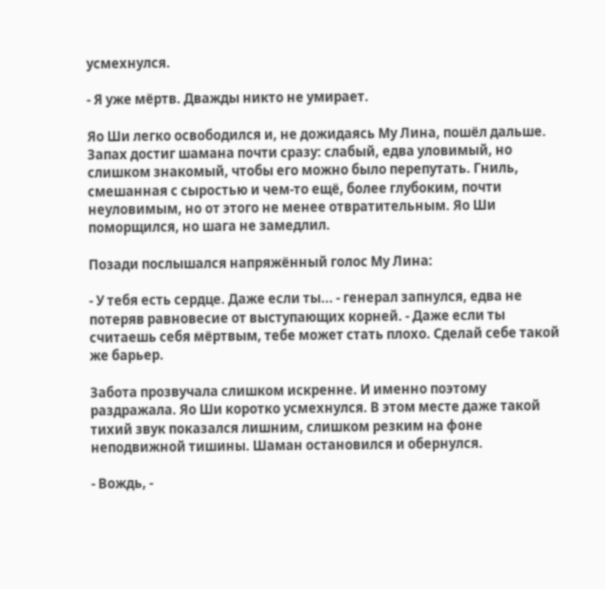усмехнулся.

- Я уже мёртв. Дважды никто не умирает.

Яо Ши легко освободился и, не дожидаясь Му Лина, пошёл дальше. Запах достиг шамана почти сразу: слабый, едва уловимый, но слишком знакомый, чтобы его можно было перепутать. Гниль, смешанная с сыростью и чем-то ещё, более глубоким, почти неуловимым, но от этого не менее отвратительным. Яо Ши поморщился, но шага не замедлил.

Позади послышался напряжённый голос Му Лина:

- У тебя есть сердце. Даже если ты... - генерал запнулся, едва не потеряв равновесие от выступающих корней. - Даже если ты считаешь себя мёртвым, тебе может стать плохо. Сделай себе такой же барьер.

Забота прозвучала слишком искренне. И именно поэтому раздражала. Яо Ши коротко усмехнулся. В этом месте даже такой тихий звук показался лишним, слишком резким на фоне неподвижной тишины. Шаман остановился и обернулся.

- Вождь, -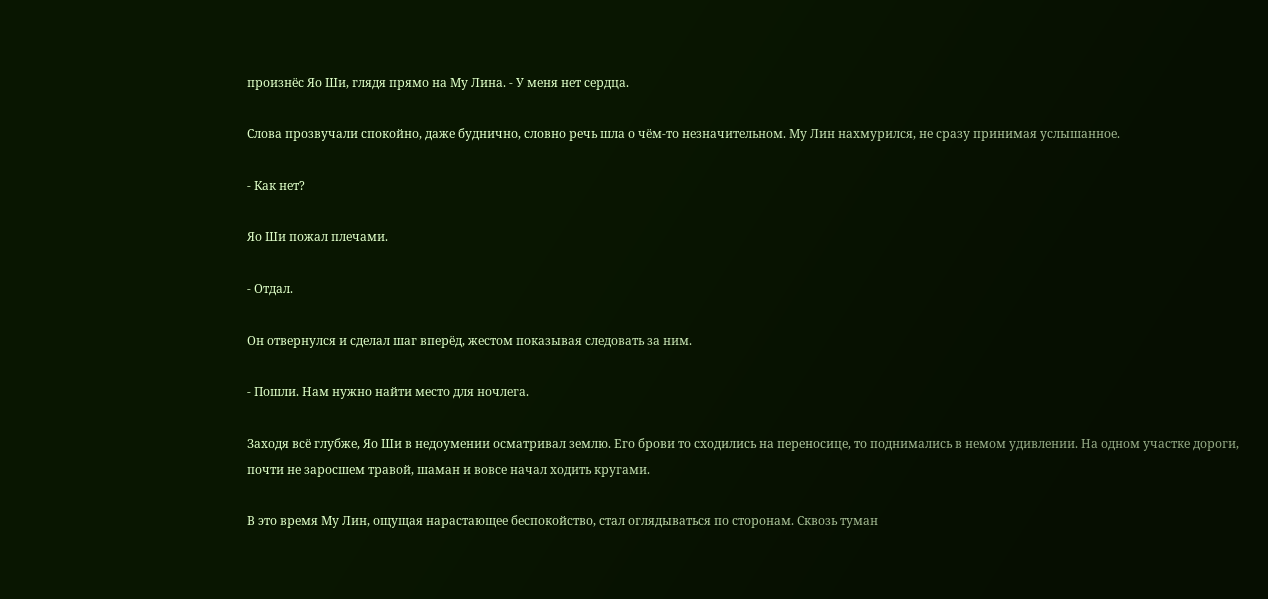произнёс Яо Ши, глядя прямо на Му Лина. - У меня нет сердца.

Слова прозвучали спокойно, даже буднично, словно речь шла о чём-то незначительном. Му Лин нахмурился, не сразу принимая услышанное.

- Как нет?

Яо Ши пожал плечами.

- Отдал.

Он отвернулся и сделал шаг вперёд, жестом показывая следовать за ним.

- Пошли. Нам нужно найти место для ночлега.

Заходя всё глубже, Яо Ши в недоумении осматривал землю. Его брови то сходились на переносице, то поднимались в немом удивлении. На одном участке дороги, почти не заросшем травой, шаман и вовсе начал ходить кругами.

В это время Му Лин, ощущая нарастающее беспокойство, стал оглядываться по сторонам. Сквозь туман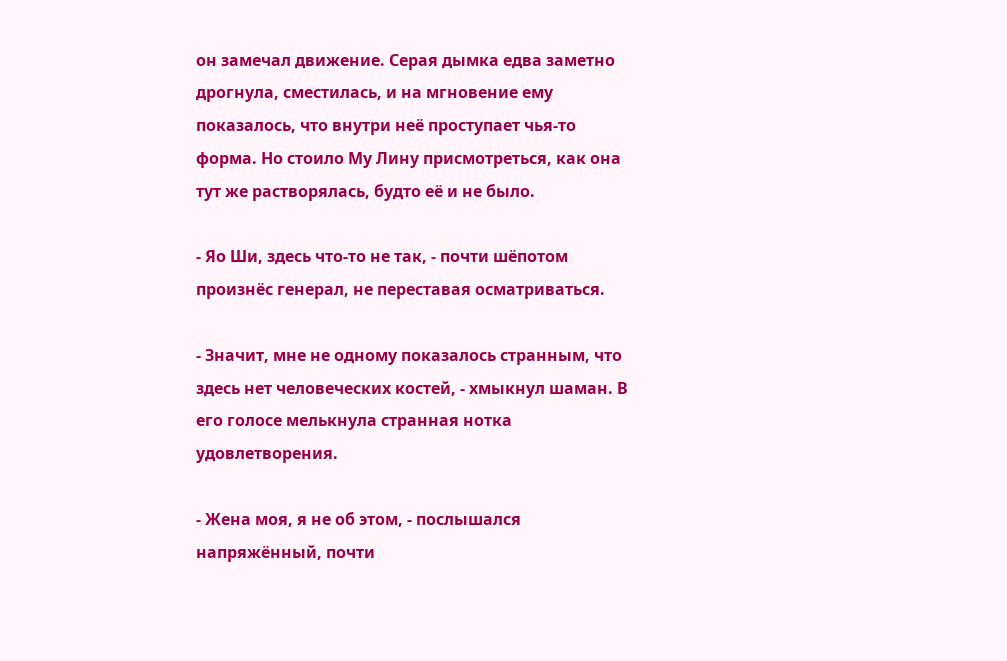он замечал движение. Серая дымка едва заметно дрогнула, сместилась, и на мгновение ему показалось, что внутри неё проступает чья-то форма. Но стоило Му Лину присмотреться, как она тут же растворялась, будто её и не было.

- Яо Ши, здесь что-то не так, - почти шёпотом произнёс генерал, не переставая осматриваться.

- Значит, мне не одному показалось странным, что здесь нет человеческих костей, - хмыкнул шаман. В его голосе мелькнула странная нотка удовлетворения.

- Жена моя, я не об этом, - послышался напряжённый, почти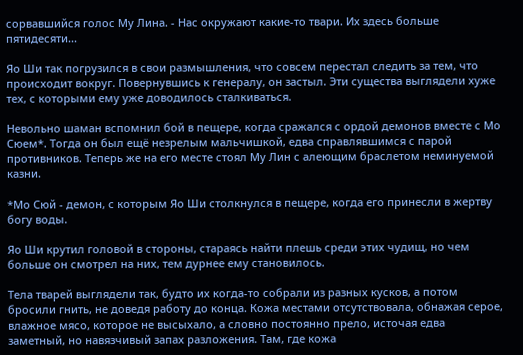сорвавшийся голос Му Лина. - Нас окружают какие-то твари. Их здесь больше пятидесяти...

Яо Ши так погрузился в свои размышления, что совсем перестал следить за тем, что происходит вокруг. Повернувшись к генералу, он застыл. Эти существа выглядели хуже тех, с которыми ему уже доводилось сталкиваться.

Невольно шаман вспомнил бой в пещере, когда сражался с ордой демонов вместе с Мо Сюем*. Тогда он был ещё незрелым мальчишкой, едва справлявшимся с парой противников. Теперь же на его месте стоял Му Лин с алеющим браслетом неминуемой казни.

*Мо Сюй - демон, с которым Яо Ши столкнулся в пещере, когда его принесли в жертву богу воды.

Яо Ши крутил головой в стороны, стараясь найти плешь среди этих чудищ, но чем больше он смотрел на них, тем дурнее ему становилось.

Тела тварей выглядели так, будто их когда-то собрали из разных кусков, а потом бросили гнить, не доведя работу до конца. Кожа местами отсутствовала, обнажая серое, влажное мясо, которое не высыхало, а словно постоянно прело, источая едва заметный, но навязчивый запах разложения. Там, где кожа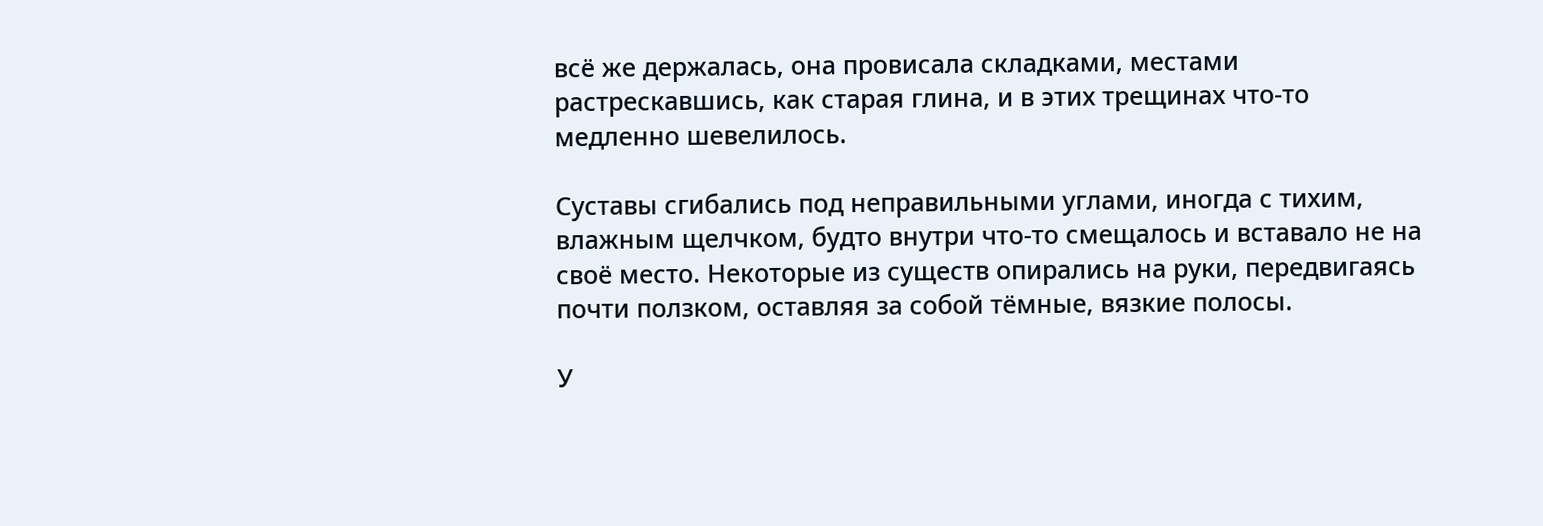всё же держалась, она провисала складками, местами растрескавшись, как старая глина, и в этих трещинах что-то медленно шевелилось.

Суставы сгибались под неправильными углами, иногда с тихим, влажным щелчком, будто внутри что-то смещалось и вставало не на своё место. Некоторые из существ опирались на руки, передвигаясь почти ползком, оставляя за собой тёмные, вязкие полосы.

У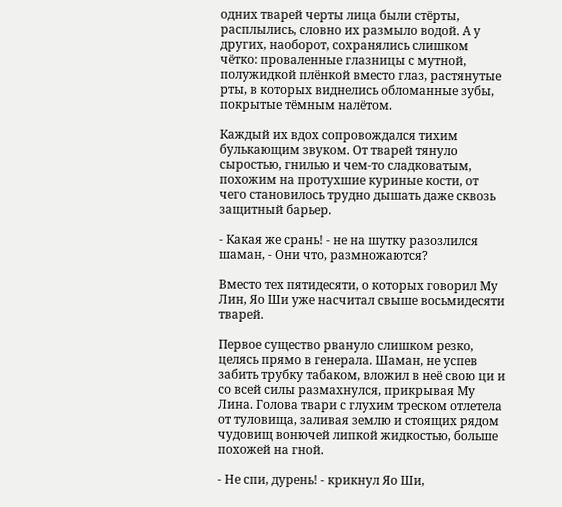одних тварей черты лица были стёрты, расплылись, словно их размыло водой. А у других, наоборот, сохранялись слишком чётко: проваленные глазницы с мутной, полужидкой плёнкой вместо глаз, растянутые рты, в которых виднелись обломанные зубы, покрытые тёмным налётом.

Каждый их вдох сопровождался тихим булькающим звуком. От тварей тянуло сыростью, гнилью и чем-то сладковатым, похожим на протухшие куриные кости, от чего становилось трудно дышать даже сквозь защитный барьер.

- Какая же срань! - не на шутку разозлился шаман, - Они что, размножаются?

Вместо тех пятидесяти, о которых говорил Му Лин, Яо Ши уже насчитал свыше восьмидесяти тварей.

Первое существо рвануло слишком резко, целясь прямо в генерала. Шаман, не успев забить трубку табаком, вложил в неё свою ци и со всей силы размахнулся, прикрывая Му Лина. Голова твари с глухим треском отлетела от туловища, заливая землю и стоящих рядом чудовищ вонючей липкой жидкостью, больше похожей на гной.

- Не спи, дурень! - крикнул Яо Ши,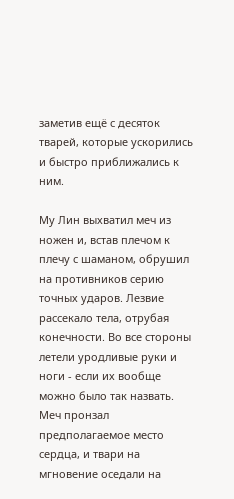заметив ещё с десяток тварей, которые ускорились и быстро приближались к ним.

Му Лин выхватил меч из ножен и, встав плечом к плечу с шаманом, обрушил на противников серию точных ударов. Лезвие рассекало тела, отрубая конечности. Во все стороны летели уродливые руки и ноги - если их вообще можно было так назвать. Меч пронзал предполагаемое место сердца, и твари на мгновение оседали на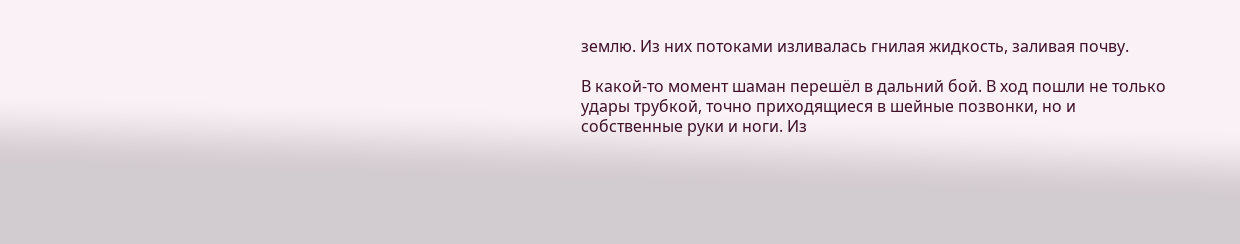землю. Из них потоками изливалась гнилая жидкость, заливая почву.

В какой-то момент шаман перешёл в дальний бой. В ход пошли не только удары трубкой, точно приходящиеся в шейные позвонки, но и собственные руки и ноги. Из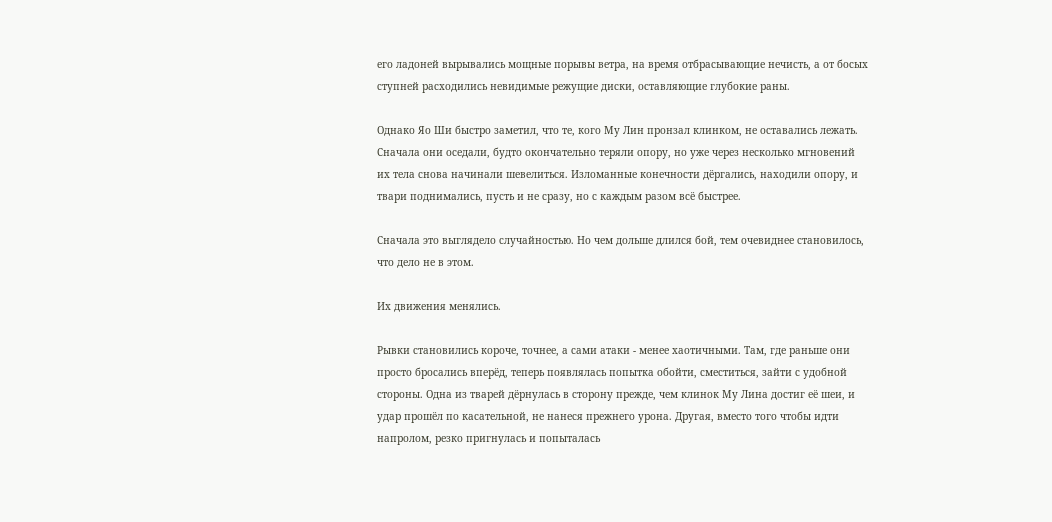его ладоней вырывались мощные порывы ветра, на время отбрасывающие нечисть, а от босых ступней расходились невидимые режущие диски, оставляющие глубокие раны.

Однако Яо Ши быстро заметил, что те, кого Му Лин пронзал клинком, не оставались лежать. Сначала они оседали, будто окончательно теряли опору, но уже через несколько мгновений их тела снова начинали шевелиться. Изломанные конечности дёргались, находили опору, и твари поднимались, пусть и не сразу, но с каждым разом всё быстрее.

Сначала это выглядело случайностью. Но чем дольше длился бой, тем очевиднее становилось, что дело не в этом.

Их движения менялись.

Рывки становились короче, точнее, а сами атаки - менее хаотичными. Там, где раньше они просто бросались вперёд, теперь появлялась попытка обойти, сместиться, зайти с удобной стороны. Одна из тварей дёрнулась в сторону прежде, чем клинок Му Лина достиг её шеи, и удар прошёл по касательной, не нанеся прежнего урона. Другая, вместо того чтобы идти напролом, резко пригнулась и попыталась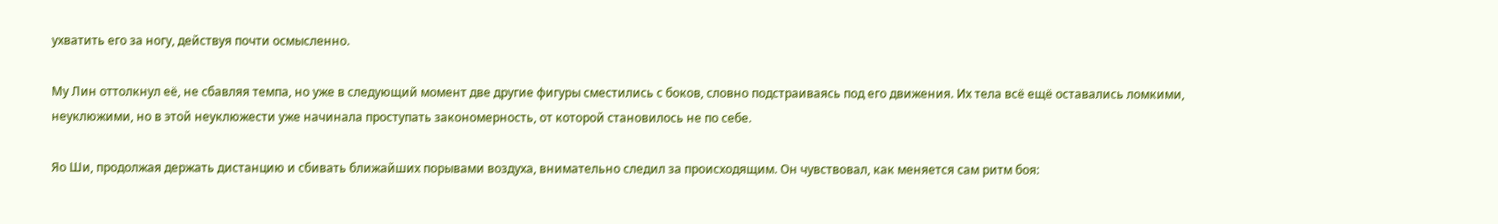ухватить его за ногу, действуя почти осмысленно.

Му Лин оттолкнул её, не сбавляя темпа, но уже в следующий момент две другие фигуры сместились с боков, словно подстраиваясь под его движения. Их тела всё ещё оставались ломкими, неуклюжими, но в этой неуклюжести уже начинала проступать закономерность, от которой становилось не по себе.

Яо Ши, продолжая держать дистанцию и сбивать ближайших порывами воздуха, внимательно следил за происходящим. Он чувствовал, как меняется сам ритм боя: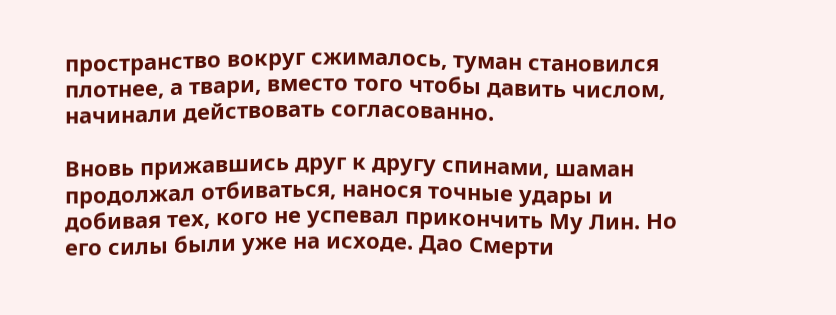пространство вокруг сжималось, туман становился плотнее, а твари, вместо того чтобы давить числом, начинали действовать согласованно.

Вновь прижавшись друг к другу спинами, шаман продолжал отбиваться, нанося точные удары и добивая тех, кого не успевал прикончить Му Лин. Но его силы были уже на исходе. Дао Смерти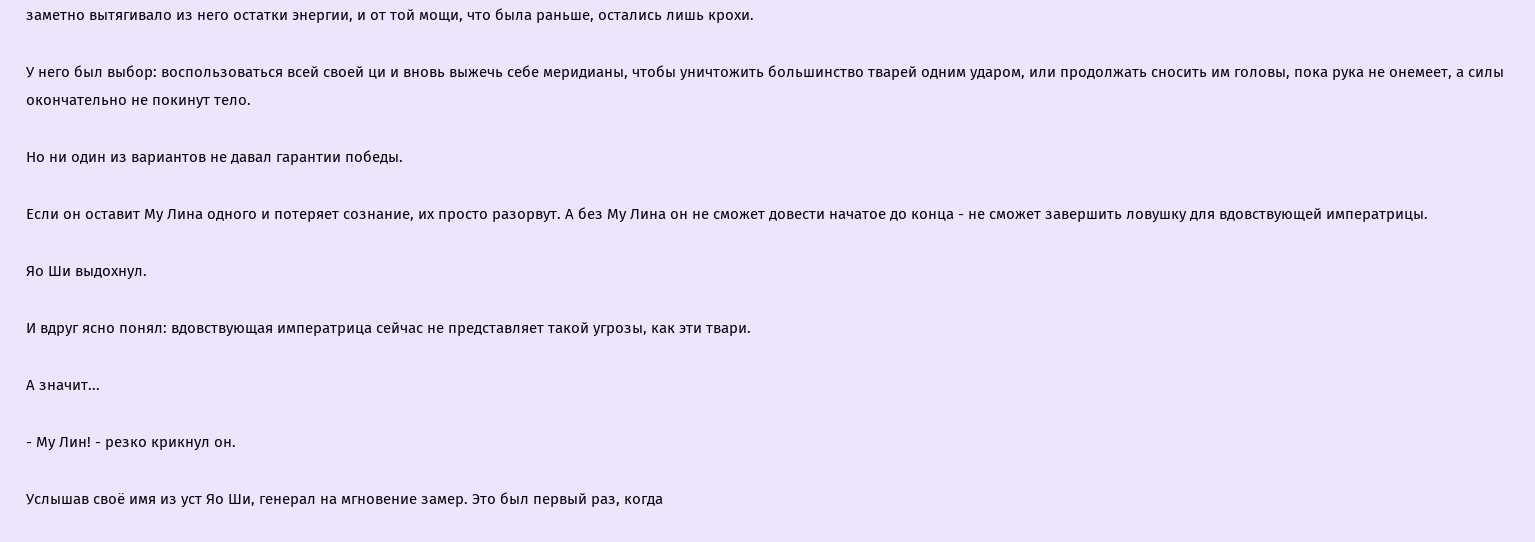заметно вытягивало из него остатки энергии, и от той мощи, что была раньше, остались лишь крохи.

У него был выбор: воспользоваться всей своей ци и вновь выжечь себе меридианы, чтобы уничтожить большинство тварей одним ударом, или продолжать сносить им головы, пока рука не онемеет, а силы окончательно не покинут тело.

Но ни один из вариантов не давал гарантии победы.

Если он оставит Му Лина одного и потеряет сознание, их просто разорвут. А без Му Лина он не сможет довести начатое до конца - не сможет завершить ловушку для вдовствующей императрицы.

Яо Ши выдохнул.

И вдруг ясно понял: вдовствующая императрица сейчас не представляет такой угрозы, как эти твари.

А значит...

- Му Лин! - резко крикнул он.

Услышав своё имя из уст Яо Ши, генерал на мгновение замер. Это был первый раз, когда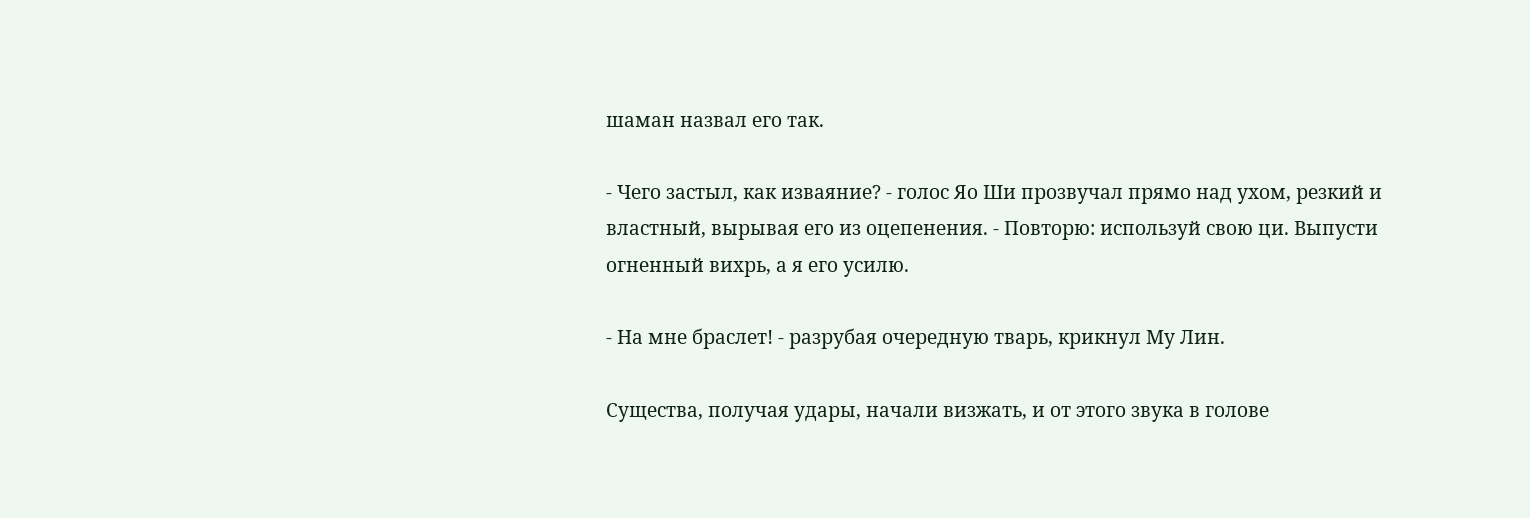шаман назвал его так.

- Чего застыл, как изваяние? - голос Яо Ши прозвучал прямо над ухом, резкий и властный, вырывая его из оцепенения. - Повторю: используй свою ци. Выпусти огненный вихрь, а я его усилю.

- На мне браслет! - разрубая очередную тварь, крикнул Му Лин.

Существа, получая удары, начали визжать, и от этого звука в голове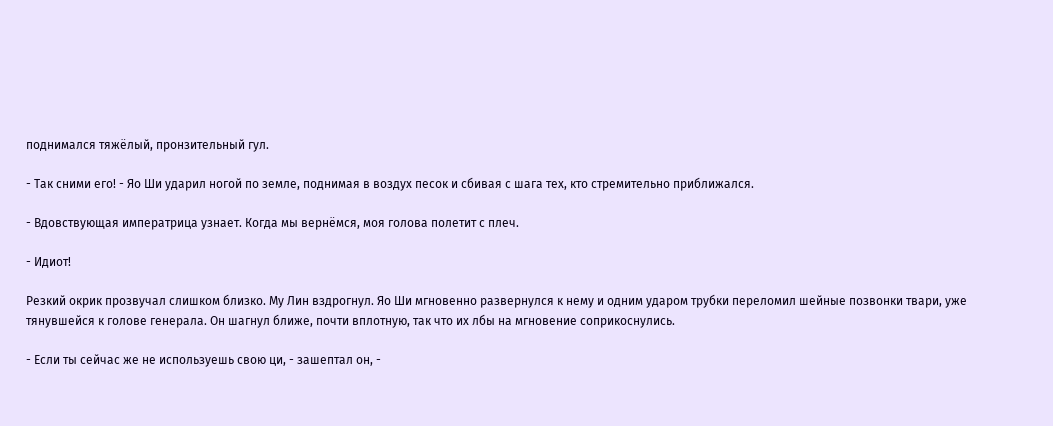поднимался тяжёлый, пронзительный гул.

- Так сними его! - Яо Ши ударил ногой по земле, поднимая в воздух песок и сбивая с шага тех, кто стремительно приближался.

- Вдовствующая императрица узнает. Когда мы вернёмся, моя голова полетит с плеч.

- Идиот!

Резкий окрик прозвучал слишком близко. Му Лин вздрогнул. Яо Ши мгновенно развернулся к нему и одним ударом трубки переломил шейные позвонки твари, уже тянувшейся к голове генерала. Он шагнул ближе, почти вплотную, так что их лбы на мгновение соприкоснулись.

- Если ты сейчас же не используешь свою ци, - зашептал он, -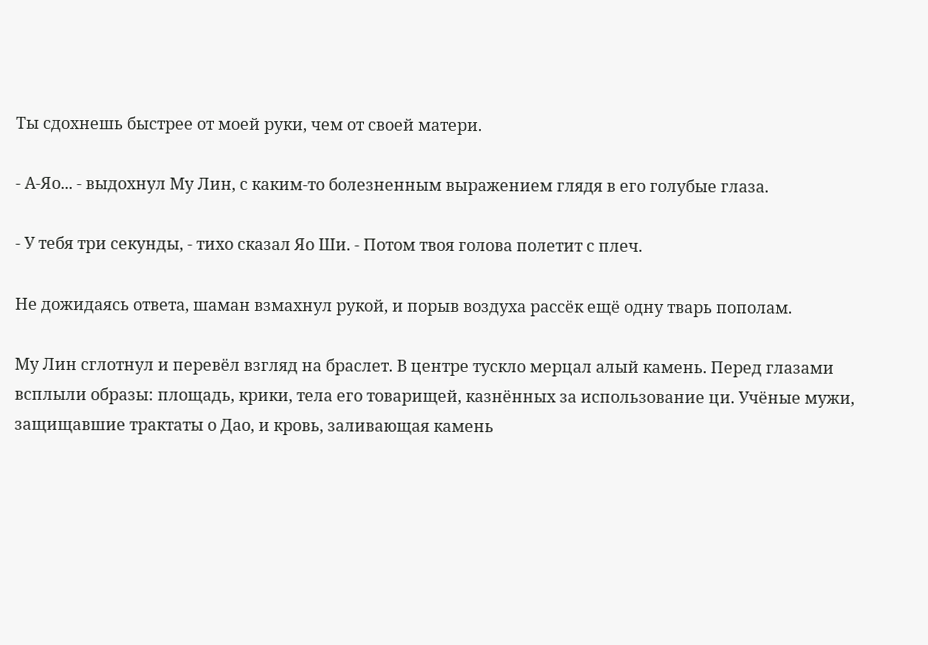Ты сдохнешь быстрее от моей руки, чем от своей матери.

- А-Яо... - выдохнул Му Лин, с каким-то болезненным выражением глядя в его голубые глаза.

- У тебя три секунды, - тихо сказал Яо Ши. - Потом твоя голова полетит с плеч.

Не дожидаясь ответа, шаман взмахнул рукой, и порыв воздуха рассёк ещё одну тварь пополам.

Му Лин сглотнул и перевёл взгляд на браслет. В центре тускло мерцал алый камень. Перед глазами всплыли образы: площадь, крики, тела его товарищей, казнённых за использование ци. Учёные мужи, защищавшие трактаты о Дао, и кровь, заливающая камень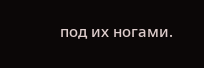под их ногами.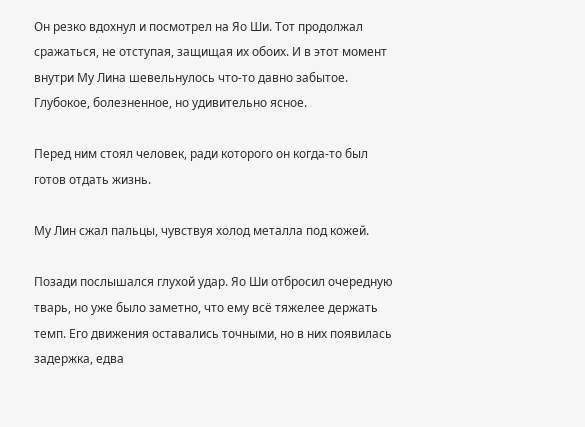Он резко вдохнул и посмотрел на Яо Ши. Тот продолжал сражаться, не отступая, защищая их обоих. И в этот момент внутри Му Лина шевельнулось что-то давно забытое. Глубокое, болезненное, но удивительно ясное.

Перед ним стоял человек, ради которого он когда-то был готов отдать жизнь.

Му Лин сжал пальцы, чувствуя холод металла под кожей.

Позади послышался глухой удар. Яо Ши отбросил очередную тварь, но уже было заметно, что ему всё тяжелее держать темп. Его движения оставались точными, но в них появилась задержка, едва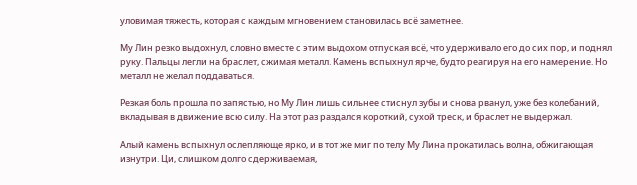уловимая тяжесть, которая с каждым мгновением становилась всё заметнее.

Му Лин резко выдохнул, словно вместе с этим выдохом отпуская всё, что удерживало его до сих пор, и поднял руку. Пальцы легли на браслет, сжимая металл. Камень вспыхнул ярче, будто реагируя на его намерение. Но металл не желал поддаваться.

Резкая боль прошла по запястью, но Му Лин лишь сильнее стиснул зубы и снова рванул, уже без колебаний, вкладывая в движение всю силу. На этот раз раздался короткий, сухой треск, и браслет не выдержал.

Алый камень вспыхнул ослепляюще ярко, и в тот же миг по телу Му Лина прокатилась волна, обжигающая изнутри. Ци, слишком долго сдерживаемая,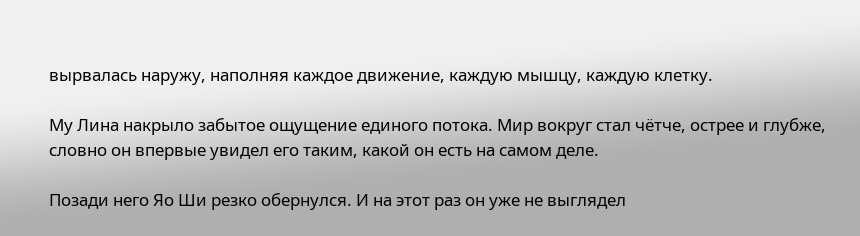вырвалась наружу, наполняя каждое движение, каждую мышцу, каждую клетку.

Му Лина накрыло забытое ощущение единого потока. Мир вокруг стал чётче, острее и глубже, словно он впервые увидел его таким, какой он есть на самом деле.

Позади него Яо Ши резко обернулся. И на этот раз он уже не выглядел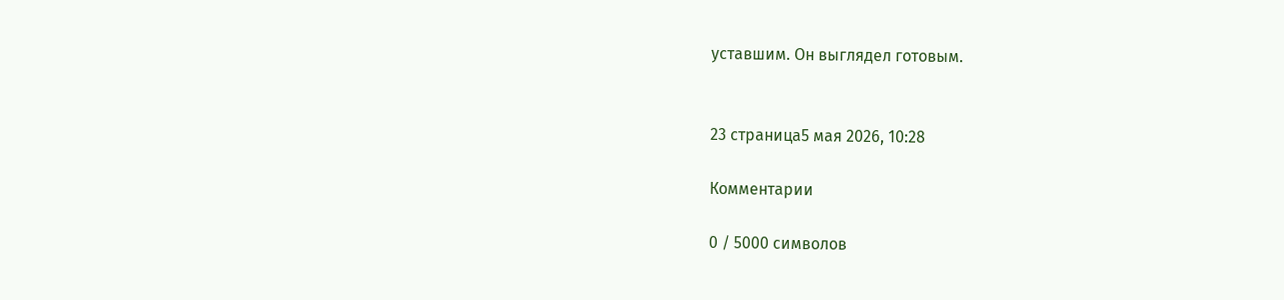уставшим. Он выглядел готовым.


23 страница5 мая 2026, 10:28

Комментарии

0 / 5000 символов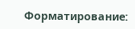Форматирование: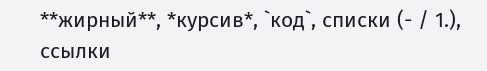**жирный**, *курсив*, `код`, списки (- / 1.), ссылки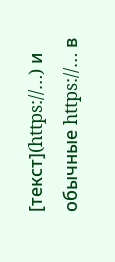[текст](https://…) и обычные https://… в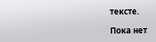тексте.

Пока нет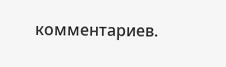комментариев.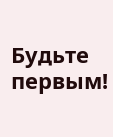Будьте первым!